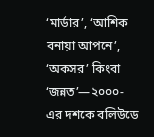‘মার্ডার’, ‘আশিক বনায়া আপনে’, ‘অকসর’ কিংবা ‘জন্নত’—২০০০-এর দশকে বলিউডে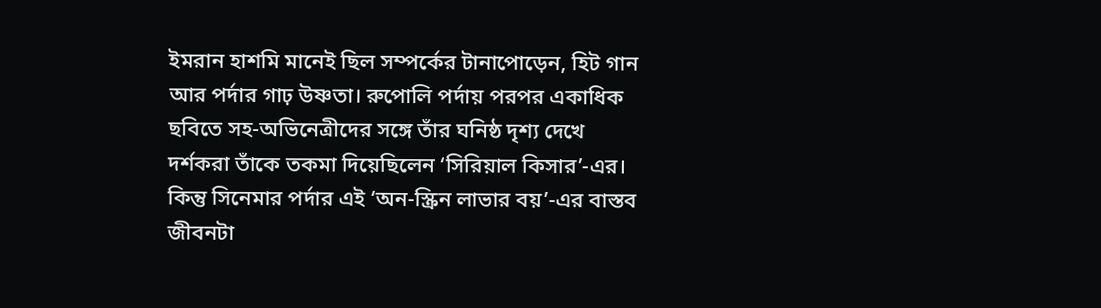ইমরান হাশমি মানেই ছিল সম্পর্কের টানাপোড়েন, হিট গান আর পর্দার গাঢ় উষ্ণতা। রুপোলি পর্দায় পরপর একাধিক ছবিতে সহ-অভিনেত্রীদের সঙ্গে তাঁর ঘনিষ্ঠ দৃশ্য দেখে দর্শকরা তাঁকে তকমা দিয়েছিলেন ‘সিরিয়াল কিসার’-এর। কিন্তু সিনেমার পর্দার এই ‘অন-স্ক্রিন লাভার বয়’-এর বাস্তব জীবনটা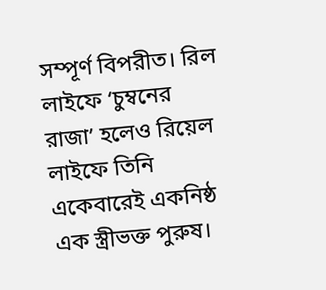সম্পূর্ণ বিপরীত। রিল লাইফে ‘চুম্বনের রাজা’ হলেও রিয়েল লাইফে তিনি একেবারেই একনিষ্ঠ এক স্ত্রীভক্ত পুরুষ।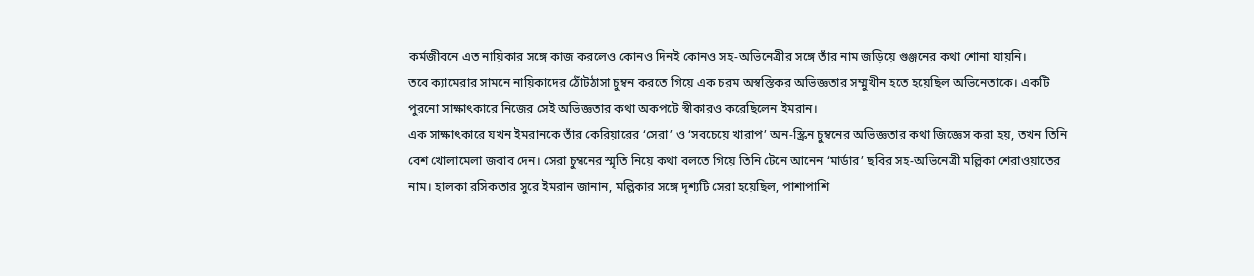কর্মজীবনে এত নায়িকার সঙ্গে কাজ করলেও কোনও দিনই কোনও সহ-অভিনেত্রীর সঙ্গে তাঁর নাম জড়িয়ে গুঞ্জনের কথা শোনা যায়নি।
তবে ক্যামেরার সামনে নায়িকাদের ঠোঁটঠাসা চুম্বন করতে গিয়ে এক চরম অস্বস্তিকর অভিজ্ঞতার সম্মুখীন হতে হয়েছিল অভিনেতাকে। একটি পুরনো সাক্ষাৎকারে নিজের সেই অভিজ্ঞতার কথা অকপটে স্বীকারও করেছিলেন ইমরান।
এক সাক্ষাৎকারে যখন ইমরানকে তাঁর কেরিয়ারের ‘সেরা’ ও ‘সবচেয়ে খারাপ’ অন-স্ক্রিন চুম্বনের অভিজ্ঞতার কথা জিজ্ঞেস করা হয়, তখন তিনি বেশ খোলামেলা জবাব দেন। সেরা চুম্বনের স্মৃতি নিয়ে কথা বলতে গিয়ে তিনি টেনে আনেন ‘মার্ডার’ ছবির সহ-অভিনেত্রী মল্লিকা শেরাওয়াতের নাম। হালকা রসিকতার সুরে ইমরান জানান, মল্লিকার সঙ্গে দৃশ্যটি সেরা হয়েছিল, পাশাপাশি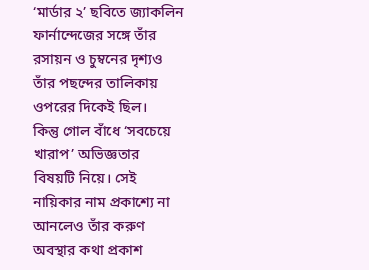‘মার্ডার ২’ ছবিতে জ্যাকলিন ফার্নান্দেজের সঙ্গে তাঁর রসায়ন ও চুম্বনের দৃশ্যও তাঁর পছন্দের তালিকায় ওপরের দিকেই ছিল।
কিন্তু গোল বাঁধে ‘সবচেয়ে খারাপ’ অভিজ্ঞতার বিষয়টি নিয়ে। সেই নায়িকার নাম প্রকাশ্যে না আনলেও তাঁর করুণ অবস্থার কথা প্রকাশ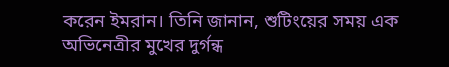করেন ইমরান। তিনি জানান, শুটিংয়ের সময় এক অভিনেত্রীর মুখের দুর্গন্ধ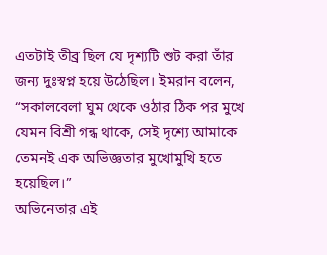এতটাই তীব্র ছিল যে দৃশ্যটি শুট করা তাঁর জন্য দুঃস্বপ্ন হয়ে উঠেছিল। ইমরান বলেন, “সকালবেলা ঘুম থেকে ওঠার ঠিক পর মুখে যেমন বিশ্রী গন্ধ থাকে, সেই দৃশ্যে আমাকে তেমনই এক অভিজ্ঞতার মুখোমুখি হতে হয়েছিল।”
অভিনেতার এই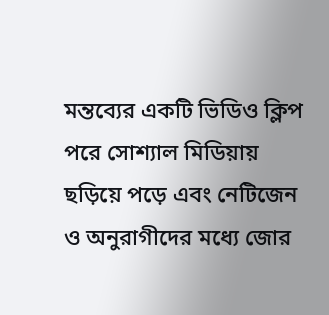মন্তব্যের একটি ভিডিও ক্লিপ পরে সোশ্যাল মিডিয়ায় ছড়িয়ে পড়ে এবং নেটিজেন ও অনুরাগীদের মধ্যে জোর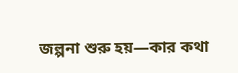জল্পনা শুরু হয়—কার কথা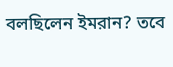বলছিলেন ইমরান? তবে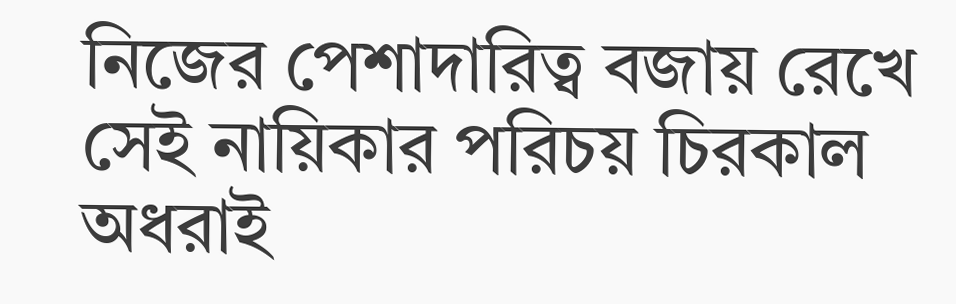নিজের পেশাদারিত্ব বজায় রেখে সেই নায়িকার পরিচয় চিরকাল অধরাই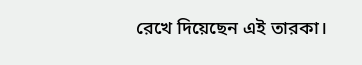রেখে দিয়েছেন এই তারকা।